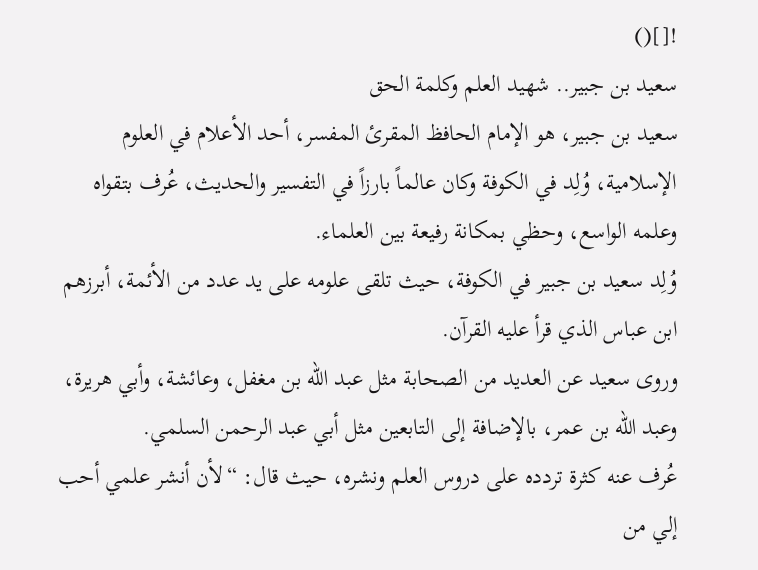![]()
سعيد بن جبير.. شهيد العلم وكلمة الحق
سعيد بن جبير، هو الإمام الحافظ المقرئ المفسر، أحد الأعلام في العلوم الإسلامية، وُلِد في الكوفة وكان عالماً بارزاً في التفسير والحديث، عُرف بتقواه وعلمه الواسع، وحظي بمكانة رفيعة بين العلماء.
وُلِد سعيد بن جبير في الكوفة، حيث تلقى علومه على يد عدد من الأئمة، أبرزهم ابن عباس الذي قرأ عليه القرآن.
وروى سعيد عن العديد من الصحابة مثل عبد الله بن مغفل، وعائشة، وأبي هريرة، وعبد الله بن عمر، بالإضافة إلى التابعين مثل أبي عبد الرحمن السلمي.
عُرف عنه كثرة تردده على دروس العلم ونشره، حيث قال: “لأن أنشر علمي أحب إلي من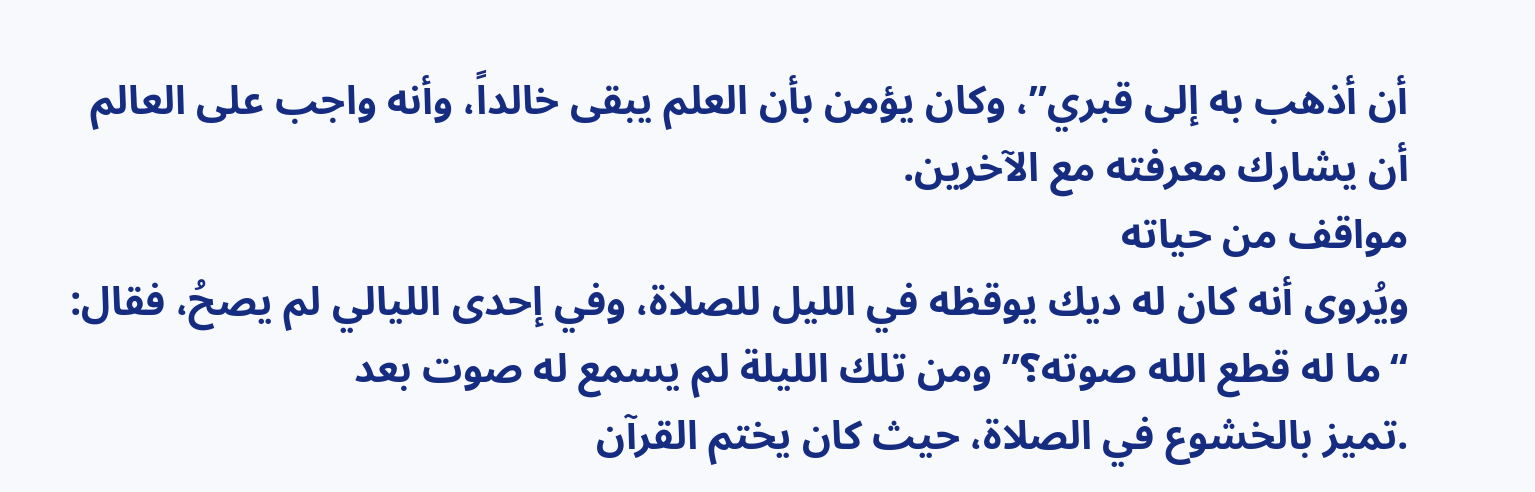أن أذهب به إلى قبري”، وكان يؤمن بأن العلم يبقى خالداً، وأنه واجب على العالم أن يشارك معرفته مع الآخرين.
مواقف من حياته
ويُروى أنه كان له ديك يوقظه في الليل للصلاة، وفي إحدى الليالي لم يصحُ، فقال: “ما له قطع الله صوته؟” ومن تلك الليلة لم يسمع له صوت بعد
.تميز بالخشوع في الصلاة، حيث كان يختم القرآن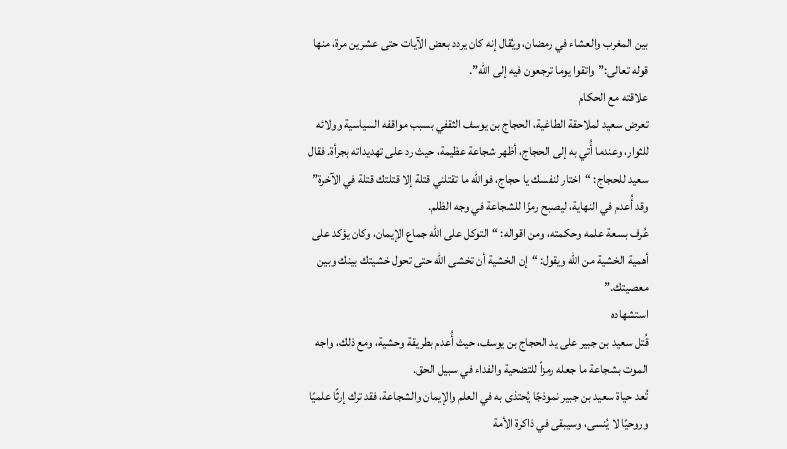بين المغرب والعشاء في رمضان، ويُقال إنه كان يردد بعض الآيات حتى عشرين مرة، منها قوله تعالى:”واتقوا يوما ترجعون فيه إلى الله”.
علاقته مع الحكام
تعرض سعيد لملاحقة الطاغية، الحجاج بن يوسف الثقفي بسبب مواقفه السياسية وولائه للثوار، وعندما أُتي به إلى الحجاج، أظهر شجاعة عظيمة، حيث رد على تهديداته بجرأة. فقال سعيد للحجاج: “اختار لنفسك يا حجاج، فوالله ما تقتلني قتلة إلا قتلتك قتلة في الآخرة” وقد أُعدم في النهاية، ليصبح رمزًا للشجاعة في وجه الظلم.
عُرف بسعة علمه وحكمته، ومن اقواله: “التوكل على الله جماع الإيمان، وكان يؤكد على أهمية الخشية من الله ويقول: “إن الخشية أن تخشى الله حتى تحول خشيتك بينك وبين معصيتك.”
استشهاده
قُتل سعيد بن جبير على يد الحجاج بن يوسف، حيث أُعدم بطريقة وحشية، ومع ذلك، واجه الموت بشجاعة ما جعله رمزاً للتضحية والفداء في سبيل الحق.
تُعد حياة سعيد بن جبير نموذجًا يُحتذى به في العلم والإيمان والشجاعة، فقد ترك إرثًا علميًا وروحيًا لا يُنسى، وسيبقى في ذاكرة الأمة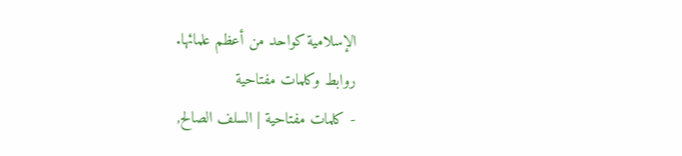الإسلامية كواحد من أعظم علمائها.
روابط وكلمات مفتاحية
- كلمات مفتاحية | السلف الصالح,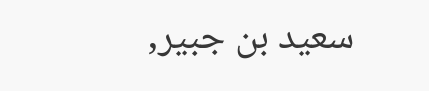سعيد بن جبير,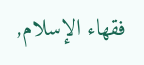فقهاء الإسلام,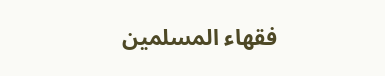فقهاء المسلمين